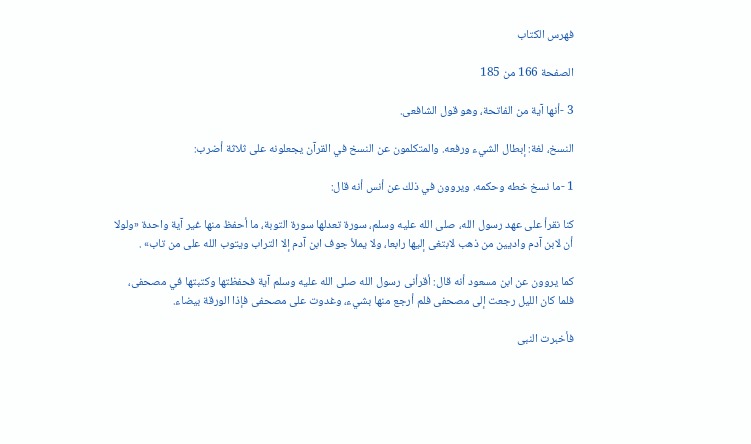فهرس الكتاب

الصفحة 166 من 185

3 -أنها آية من الفاتحة، وهو قول الشافعى.

النسخ، لغة: إبطال الشيء ورفعه. والمتكلمون عن النسخ في القرآن يجعلونه على ثلاثة أضرب:

1 -ما نسخ خطه وحكمه. ويروون في ذلك عن أنس أنه قال:

كنا نقرأ على عهد رسول الله، صلى الله عليه وسلم، سورة تعدلها سورة التوبة، ما أحفظ منها غير آية واحدة «ولولا أن لابن آدم واديين من ذهب لابتغى إليها رابعا، ولا يملأ جوف ابن آدم إلا التراب ويتوب الله على من تاب» .

كما يروون عن ابن مسعود أنه قال: أقرأنى رسول الله صلى الله عليه وسلم آية فحفظتها وكتبتها في مصحفى، فلما كان الليل رجعت إلى مصحفى فلم أرجع منها بشيء، وغدوت على مصحفى فإذا الورقة بيضاء.

فأخبرت النبى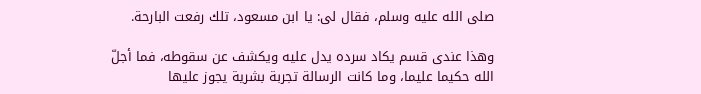صلى الله عليه وسلم، فقال لى: يا ابن مسعود، تلك رفعت البارحة.

وهذا عندى قسم يكاد سرده يدل عليه ويكشف عن سقوطه، فما أجلّ الله حكيما عليما، وما كانت الرسالة تجربة بشرية يجوز عليها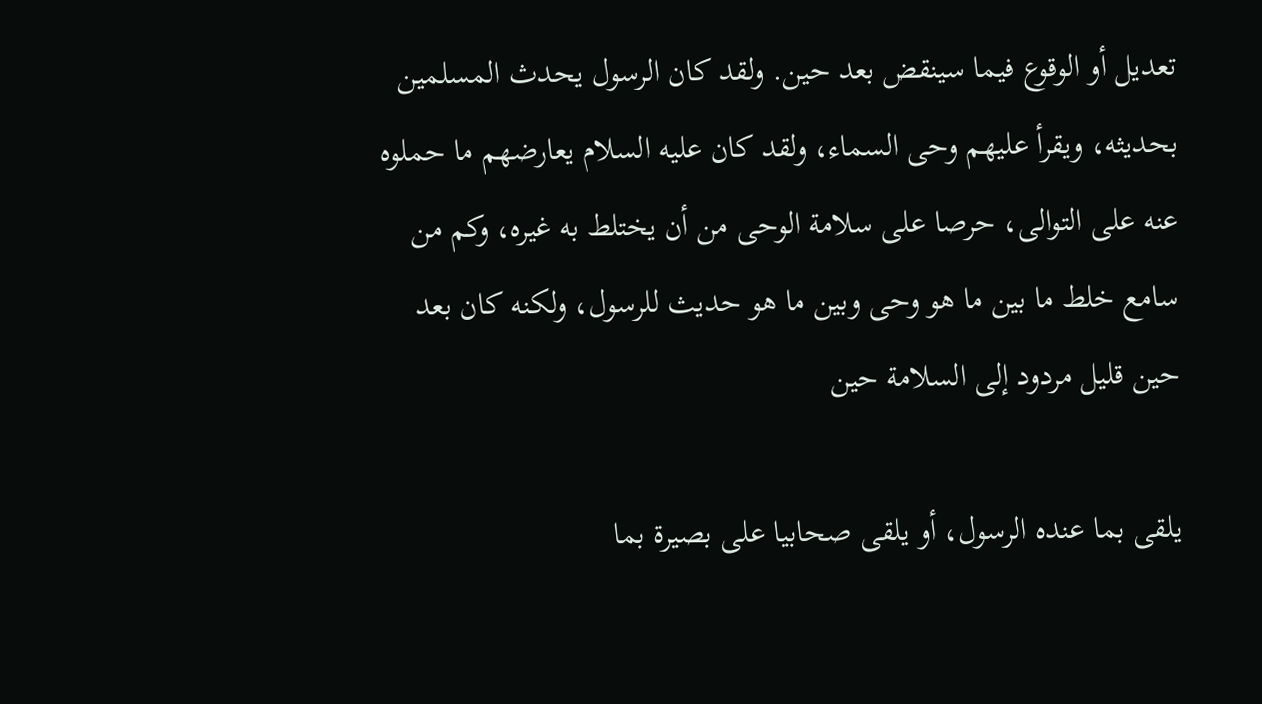تعديل أو الوقوع فيما سينقض بعد حين. ولقد كان الرسول يحدث المسلمين بحديثه، ويقرأ عليهم وحى السماء، ولقد كان عليه السلام يعارضهم ما حملوه عنه على التوالى، حرصا على سلامة الوحى من أن يختلط به غيره، وكم من سامع خلط ما بين ما هو وحى وبين ما هو حديث للرسول، ولكنه كان بعد حين قليل مردود إلى السلامة حين

يلقى بما عنده الرسول، أو يلقى صحابيا على بصيرة بما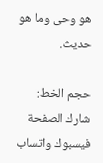هو وحى وما هو حديث.

حجم الخط:
شارك الصفحة
فيسبوك واتساب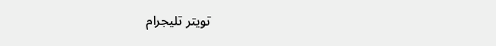تويتر تليجرام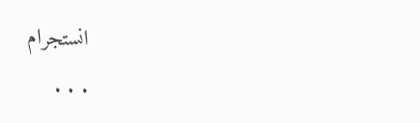انستجرام
. . .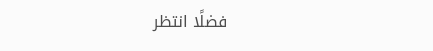فضلًا انتظر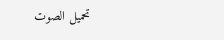تحميل الصوت